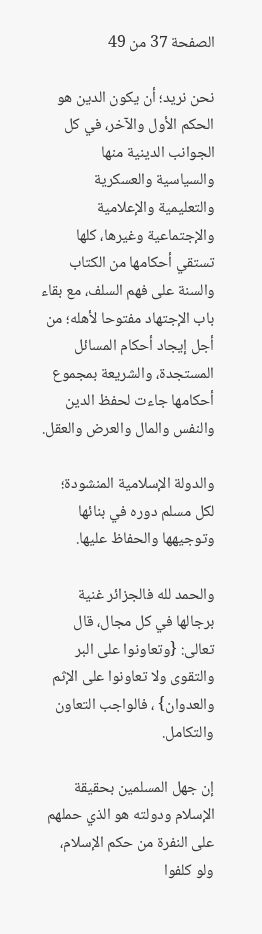الصفحة 37 من 49

نحن نريد؛ أن يكون الدين هو الحكم الأول والآخر، في كل الجوانب الدينية منها والسياسية والعسكرية والتعليمية والإعلامية والإجتماعية وغيرها، كلها تستقي أحكامها من الكتاب والسنة على فهم السلف، مع بقاء باب الإجتهاد مفتوحا لأهله؛ من أجل إيجاد أحكام المسائل المستجدة، والشريعة بمجموع أحكامها جاءت لحفظ الدين والنفس والمال والعرض والعقل.

والدولة الإسلامية المنشودة؛ لكل مسلم دوره في بنائها وتوجيهها والحفاظ عليها.

والحمد لله فالجزائر غنية برجالها في كل مجال، قال تعالى: {وتعاونوا على البر والتقوى ولا تعاونوا على الإثم والعدوان} ، فالواجب التعاون والتكامل.

إن جهل المسلمين بحقيقة الإسلام ودولته هو الذي حملهم على النفرة من حكم الإسلام، ولو كلفوا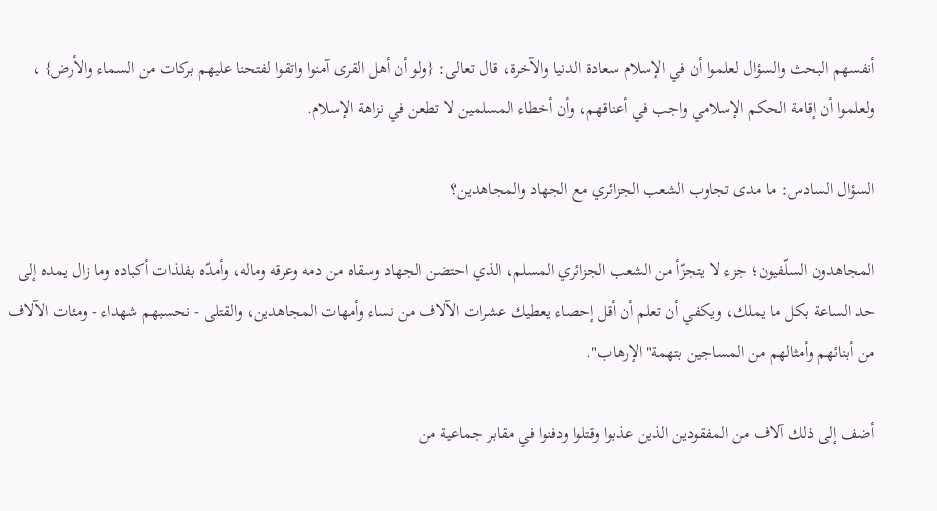أنفسهم البحث والسؤال لعلموا أن في الإسلام سعادة الدنيا والآخرة، قال تعالى: {ولو أن أهل القرى آمنوا واتقوا لفتحنا عليهم بركات من السماء والأرض} ، ولعلموا أن إقامة الحكم الإسلامي واجب في أعناقهم، وأن أخطاء المسلمين لا تطعن في نزاهة الإسلام.

السؤال السادس: ما مدى تجاوب الشعب الجزائري مع الجهاد والمجاهدين؟

المجاهدون السلّفيون؛ جزء لا يتجزّأ من الشعب الجزائري المسلم، الذي احتضن الجهاد وسقاه من دمه وعرقه وماله، وأمدّه بفلذات أكباده وما زال يمده إلى حد الساعة بكل ما يملك، ويكفي أن تعلم أن أقل إحصاء يعطيك عشرات الآلاف من نساء وأمهات المجاهدين، والقتلى - نحسبهم شهداء - ومئات الآلاف من أبنائهم وأمثالهم من المساجين بتهمة"الإرهاب".

أضف إلى ذلك آلاف من المفقودين الذين عذبوا وقتلوا ودفنوا في مقابر جماعية من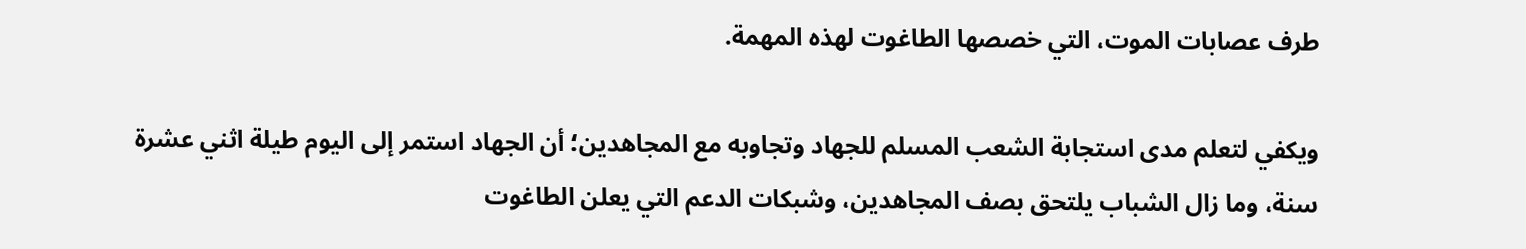طرف عصابات الموت، التي خصصها الطاغوت لهذه المهمة.

ويكفي لتعلم مدى استجابة الشعب المسلم للجهاد وتجاوبه مع المجاهدين؛ أن الجهاد استمر إلى اليوم طيلة اثني عشرة سنة، وما زال الشباب يلتحق بصف المجاهدين، وشبكات الدعم التي يعلن الطاغوت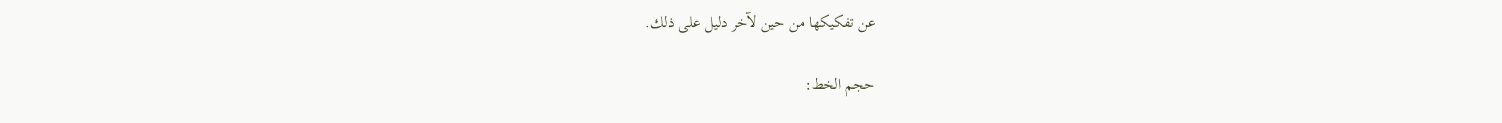عن تفكيكها من حين لآخر دليل على ذلك.

حجم الخط: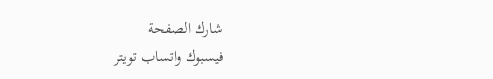شارك الصفحة
فيسبوك واتساب تويتر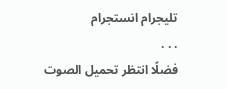تليجرام انستجرام
. . .
فضلًا انتظر تحميل الصوت